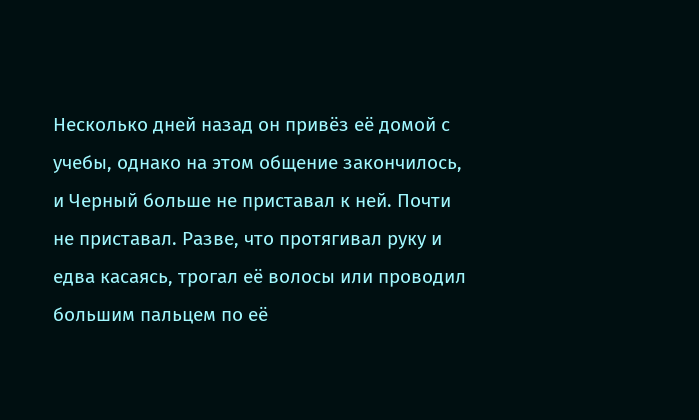Несколько дней назад он привёз её домой с учебы, однако на этом общение закончилось, и Черный больше не приставал к ней. Почти не приставал. Разве, что протягивал руку и едва касаясь, трогал её волосы или проводил большим пальцем по её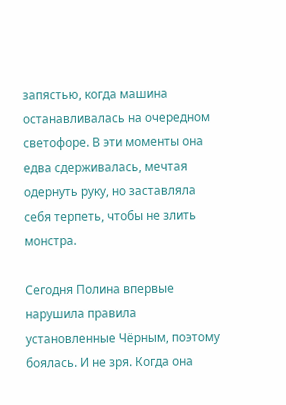запястью, когда машина останавливалась на очередном светофоре. В эти моменты она едва сдерживалась, мечтая одернуть руку, но заставляла себя терпеть, чтобы не злить монстра.

Сегодня Полина впервые нарушила правила установленные Чёрным, поэтому боялась. И не зря. Когда она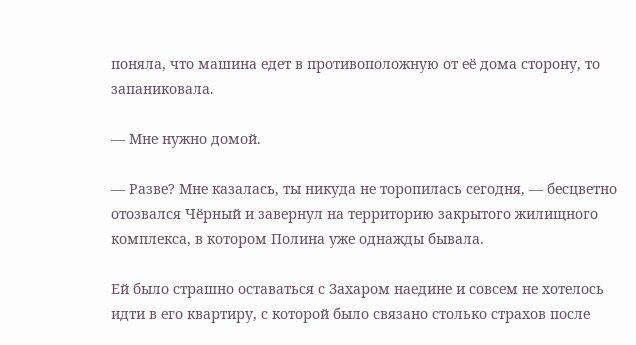поняла, что машина едет в противоположную от её дома сторону, то запаниковала.

— Мне нужно домой.

— Разве? Мне казалась, ты никуда не торопилась сегодня, — бесцветно отозвался Чёрный и завернул на территорию закрытого жилищного комплекса, в котором Полина уже однажды бывала.

Ей было страшно оставаться с Захаром наедине и совсем не хотелось идти в его квартиру, с которой было связано столько страхов после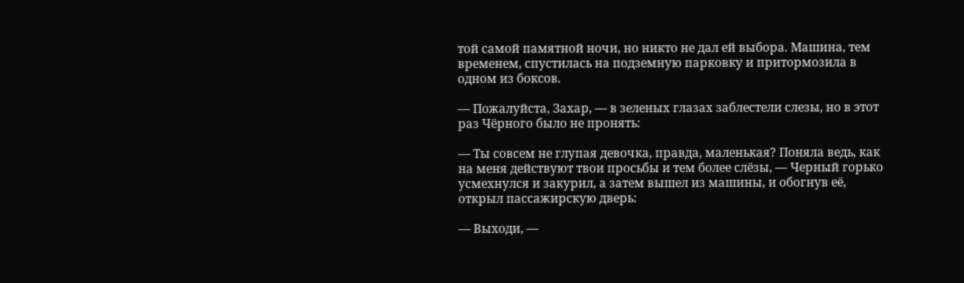той самой памятной ночи, но никто не дал ей выбора. Машина, тем временем, спустилась на подземную парковку и притормозила в одном из боксов.

— Пожалуйста, Захар, — в зеленых глазах заблестели слезы, но в этот раз Чёрного было не пронять:

— Ты совсем не глупая девочка, правда, маленькая? Поняла ведь, как на меня действуют твои просьбы и тем более слёзы, — Черный горько усмехнулся и закурил, а затем вышел из машины, и обогнув её, открыл пассажирскую дверь:

— Выходи, —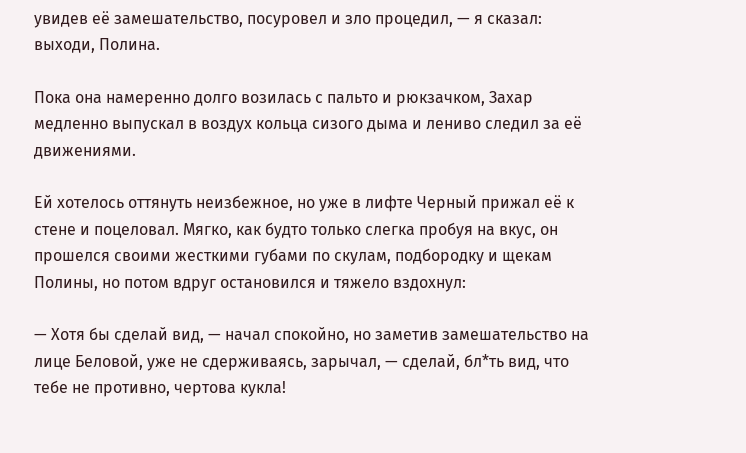увидев её замешательство, посуровел и зло процедил, — я сказал: выходи, Полина.

Пока она намеренно долго возилась с пальто и рюкзачком, Захар медленно выпускал в воздух кольца сизого дыма и лениво следил за её движениями.

Ей хотелось оттянуть неизбежное, но уже в лифте Черный прижал её к стене и поцеловал. Мягко, как будто только слегка пробуя на вкус, он прошелся своими жесткими губами по скулам, подбородку и щекам Полины, но потом вдруг остановился и тяжело вздохнул:

— Хотя бы сделай вид, — начал спокойно, но заметив замешательство на лице Беловой, уже не сдерживаясь, зарычал, — сделай, бл*ть вид, что тебе не противно, чертова кукла!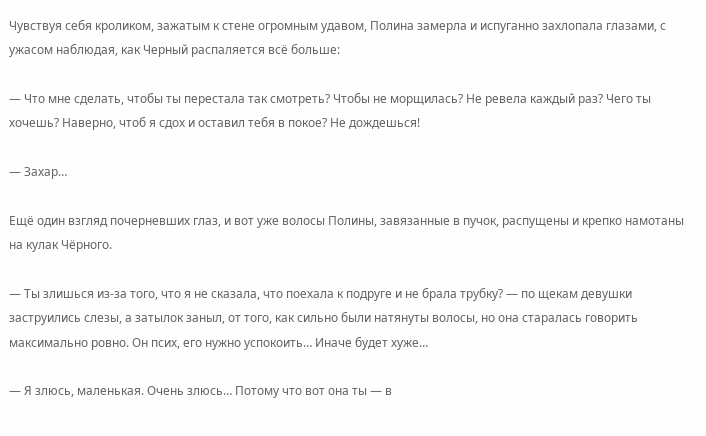Чувствуя себя кроликом, зажатым к стене огромным удавом, Полина замерла и испуганно захлопала глазами, с ужасом наблюдая, как Черный распаляется всё больше:

— Что мне сделать, чтобы ты перестала так смотреть? Чтобы не морщилась? Не ревела каждый раз? Чего ты хочешь? Наверно, чтоб я сдох и оставил тебя в покое? Не дождешься!

— Захар…

Ещё один взгляд почерневших глаз, и вот уже волосы Полины, завязанные в пучок, распущены и крепко намотаны на кулак Чёрного.

— Ты злишься из-за того, что я не сказала, что поехала к подруге и не брала трубку? — по щекам девушки заструились слезы, а затылок заныл, от того, как сильно были натянуты волосы, но она старалась говорить максимально ровно. Он псих, его нужно успокоить… Иначе будет хуже…

— Я злюсь, маленькая. Очень злюсь… Потому что вот она ты — в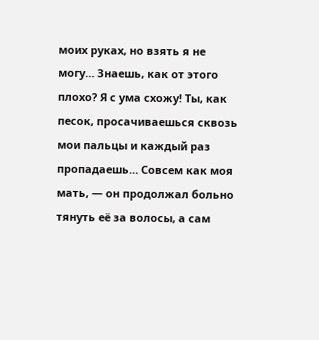моих руках, но взять я не могу… Знаешь, как от этого плохо? Я с ума схожу! Ты, как песок, просачиваешься сквозь мои пальцы и каждый раз пропадаешь… Совсем как моя мать, — он продолжал больно тянуть её за волосы, а сам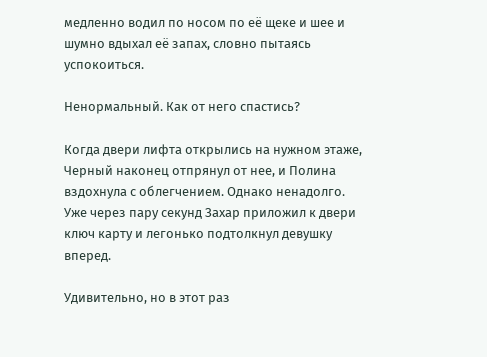медленно водил по носом по её щеке и шее и шумно вдыхал её запах, словно пытаясь успокоиться.

Ненормальный. Как от него спастись?

Когда двери лифта открылись на нужном этаже, Черный наконец отпрянул от нее, и Полина вздохнула с облегчением. Однако ненадолго. Уже через пару секунд Захар приложил к двери ключ карту и легонько подтолкнул девушку вперед.

Удивительно, но в этот раз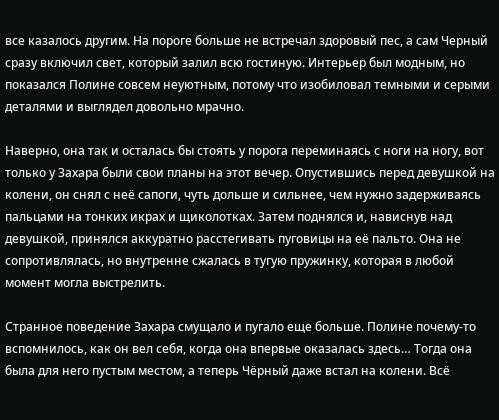все казалось другим. На пороге больше не встречал здоровый пес, а сам Черный сразу включил свет, который залил всю гостиную. Интерьер был модным, но показался Полине совсем неуютным, потому что изобиловал темными и серыми деталями и выглядел довольно мрачно.

Наверно, она так и осталась бы стоять у порога переминаясь с ноги на ногу, вот только у Захара были свои планы на этот вечер. Опустившись перед девушкой на колени, он снял с неё сапоги, чуть дольше и сильнее, чем нужно задерживаясь пальцами на тонких икрах и щиколотках. Затем поднялся и, нависнув над девушкой, принялся аккуратно расстегивать пуговицы на её пальто. Она не сопротивлялась, но внутренне сжалась в тугую пружинку, которая в любой момент могла выстрелить.

Странное поведение Захара смущало и пугало еще больше. Полине почему-то вспомнилось, как он вел себя, когда она впервые оказалась здесь… Тогда она была для него пустым местом, а теперь Чёрный даже встал на колени. Всё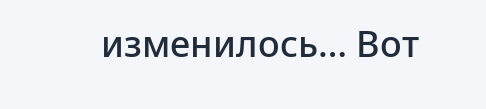изменилось… Вот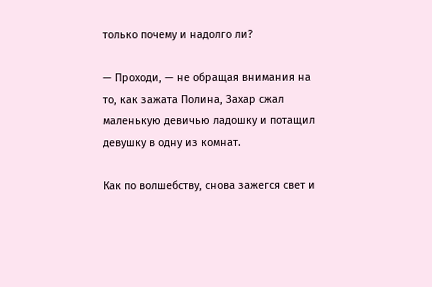только почему и надолго ли?

— Проходи, — не обращая внимания на то, как зажата Полина, Захар сжал маленькую девичью ладошку и потащил девушку в одну из комнат.

Как по волшебству, снова зажегся свет и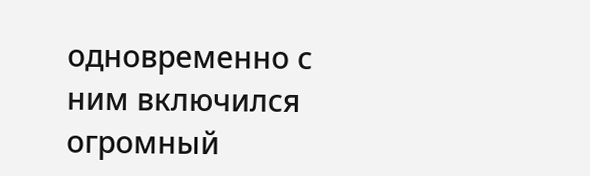одновременно с ним включился огромный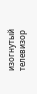изогнутый телевизор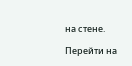на стене.

Перейти на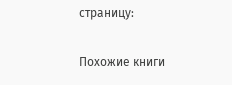страницу:

Похожие книги